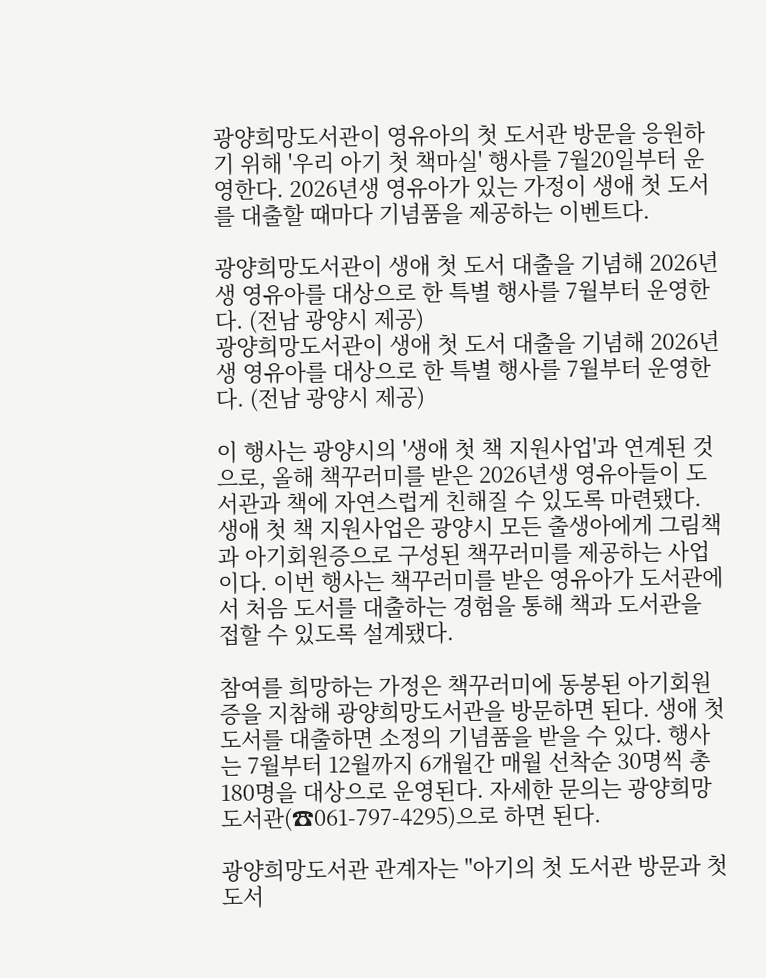광양희망도서관이 영유아의 첫 도서관 방문을 응원하기 위해 '우리 아기 첫 책마실' 행사를 7월20일부터 운영한다. 2026년생 영유아가 있는 가정이 생애 첫 도서를 대출할 때마다 기념품을 제공하는 이벤트다.

광양희망도서관이 생애 첫 도서 대출을 기념해 2026년생 영유아를 대상으로 한 특별 행사를 7월부터 운영한다. (전남 광양시 제공)
광양희망도서관이 생애 첫 도서 대출을 기념해 2026년생 영유아를 대상으로 한 특별 행사를 7월부터 운영한다. (전남 광양시 제공)

이 행사는 광양시의 '생애 첫 책 지원사업'과 연계된 것으로, 올해 책꾸러미를 받은 2026년생 영유아들이 도서관과 책에 자연스럽게 친해질 수 있도록 마련됐다. 생애 첫 책 지원사업은 광양시 모든 출생아에게 그림책과 아기회원증으로 구성된 책꾸러미를 제공하는 사업이다. 이번 행사는 책꾸러미를 받은 영유아가 도서관에서 처음 도서를 대출하는 경험을 통해 책과 도서관을 접할 수 있도록 설계됐다.

참여를 희망하는 가정은 책꾸러미에 동봉된 아기회원증을 지참해 광양희망도서관을 방문하면 된다. 생애 첫 도서를 대출하면 소정의 기념품을 받을 수 있다. 행사는 7월부터 12월까지 6개월간 매월 선착순 30명씩 총 180명을 대상으로 운영된다. 자세한 문의는 광양희망도서관(☎061-797-4295)으로 하면 된다.

광양희망도서관 관계자는 "아기의 첫 도서관 방문과 첫 도서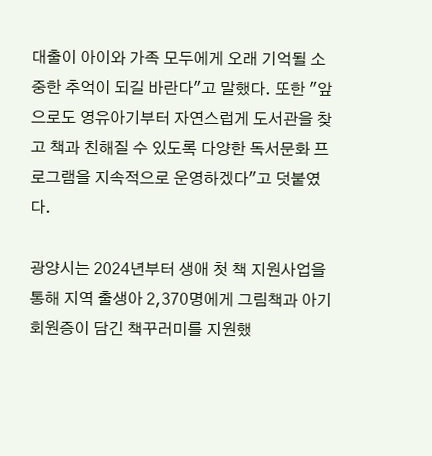대출이 아이와 가족 모두에게 오래 기억될 소중한 추억이 되길 바란다"고 말했다. 또한 "앞으로도 영유아기부터 자연스럽게 도서관을 찾고 책과 친해질 수 있도록 다양한 독서문화 프로그램을 지속적으로 운영하겠다"고 덧붙였다.

광양시는 2024년부터 생애 첫 책 지원사업을 통해 지역 출생아 2,370명에게 그림책과 아기회원증이 담긴 책꾸러미를 지원했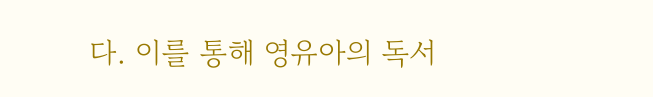다. 이를 통해 영유아의 독서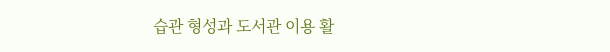습관 형성과 도서관 이용 활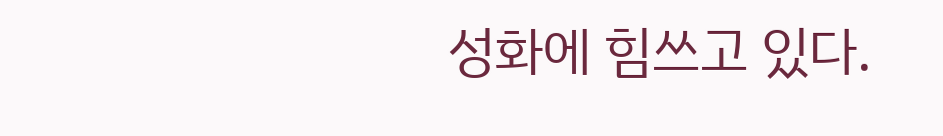성화에 힘쓰고 있다.